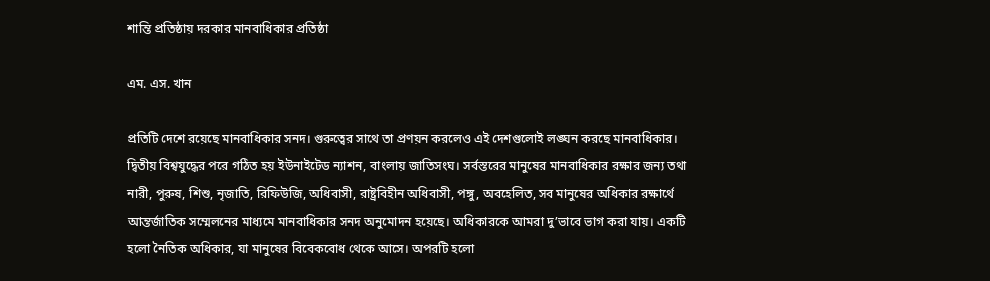শান্তি প্রতিষ্ঠায় দরকার মানবাধিকার প্রতিষ্ঠা

এম. এস. খান

প্রতিটি দেশে রয়েছে মানবাধিকার সনদ। গুরুত্বের সাথে তা প্রণয়ন করলেও এই দেশগুলোই লঙ্ঘন করছে মানবাধিকার। দ্বিতীয় বিশ্বযুদ্ধের পরে গঠিত হয় ইউনাইটেড ন্যাশন, বাংলায় জাতিসংঘ। সর্বস্তরের মানুষের মানবাধিকার রক্ষার জন্য তথা নারী, পুরুষ, শিশু, নৃজাতি, রিফিউজি, অধিবাসী, রাষ্ট্রবিহীন অধিবাসী, পঙ্গু, অবহেলিত, সব মানুষের অধিকার রক্ষার্থে আন্তর্জাতিক সম্মেলনের মাধ্যমে মানবাধিকার সনদ অনুমোদন হয়েছে। অধিকারকে আমরা দু’ভাবে ভাগ করা যায়। একটি হলো নৈতিক অধিকার, যা মানুষের বিবেকবোধ থেকে আসে। অপরটি হলো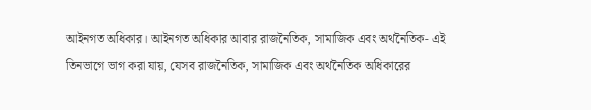আইনগত অধিকার। আইনগত অধিকার আবার রাজনৈতিক, সামাজিক এবং অর্থনৈতিক- এই তিনভাগে ভাগ করা যায়, যেসব রাজনৈতিক, সামাজিক এবং অর্থনৈতিক অধিকারের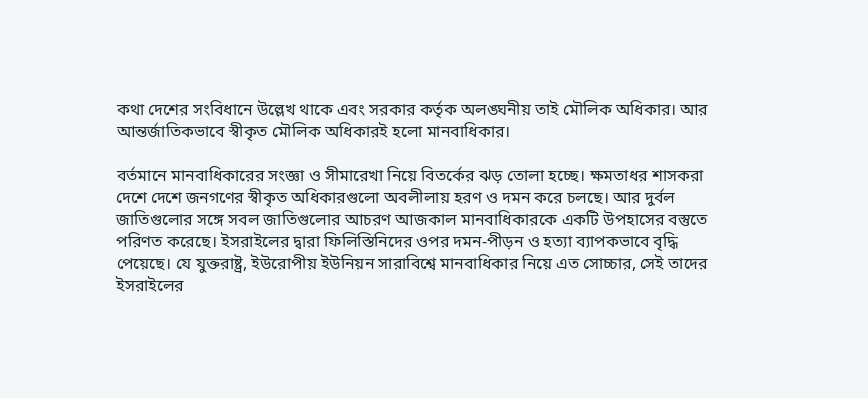কথা দেশের সংবিধানে উল্লেখ থাকে এবং সরকার কর্তৃক অলঙ্ঘনীয় তাই মৌলিক অধিকার। আর আন্তর্জাতিকভাবে স্বীকৃত মৌলিক অধিকারই হলো মানবাধিকার।

বর্তমানে মানবাধিকারের সংজ্ঞা ও সীমারেখা নিয়ে বিতর্কের ঝড় তোলা হচ্ছে। ক্ষমতাধর শাসকরা দেশে দেশে জনগণের স্বীকৃত অধিকারগুলো অবলীলায় হরণ ও দমন করে চলছে। আর দুর্বল জাতিগুলোর সঙ্গে সবল জাতিগুলোর আচরণ আজকাল মানবাধিকারকে একটি উপহাসের বস্তুতে পরিণত করেছে। ইসরাইলের দ্বারা ফিলিস্তিনিদের ওপর দমন-পীড়ন ও হত্যা ব্যাপকভাবে বৃদ্ধি পেয়েছে। যে যুক্তরাষ্ট্র, ইউরোপীয় ইউনিয়ন সারাবিশ্বে মানবাধিকার নিয়ে এত সোচ্চার, সেই তাদের ইসরাইলের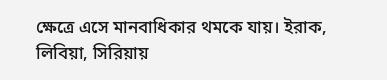ক্ষেত্রে এসে মানবাধিকার থমকে যায়। ইরাক, লিবিয়া, সিরিয়ায়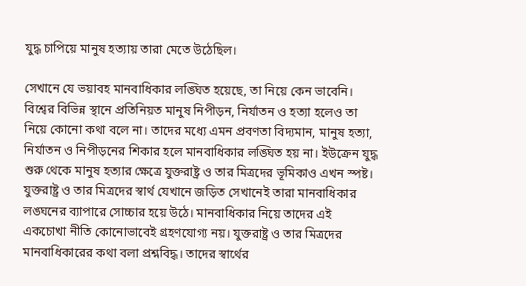যুদ্ধ চাপিয়ে মানুষ হত্যায় তারা মেতে উঠেছিল।

সেখানে যে ভয়াবহ মানবাধিকার লঙ্ঘিত হয়েছে, তা নিয়ে কেন ভাবেনি। বিশ্বের বিভিন্ন স্থানে প্রতিনিয়ত মানুষ নিপীড়ন, নির্যাতন ও হত্যা হলেও তা নিয়ে কোনো কথা বলে না। তাদের মধ্যে এমন প্রবণতা বিদ্যমান, মানুষ হত্যা, নির্যাতন ও নিপীড়নের শিকার হলে মানবাধিকার লঙ্ঘিত হয় না। ইউক্রেন যুদ্ধ শুরু থেকে মানুষ হত্যার ক্ষেত্রে যুক্তরাষ্ট্র ও তার মিত্রদের ভূমিকাও এখন স্পষ্ট।
যুক্তরাষ্ট্র ও তার মিত্রদের স্বার্থ যেখানে জড়িত সেখানেই তারা মানবাধিকার লঙ্ঘনের ব্যাপারে সোচ্চার হয়ে উঠে। মানবাধিকার নিয়ে তাদের এই একচোখা নীতি কোনোভাবেই গ্রহণযোগ্য নয়। যুক্তরাষ্ট্র ও তার মিত্রদের মানবাধিকারের কথা বলা প্রশ্নবিদ্ধ। তাদের স্বার্থের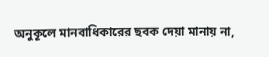অনুকূলে মানবাধিকারের ছবক দেয়া মানায় না,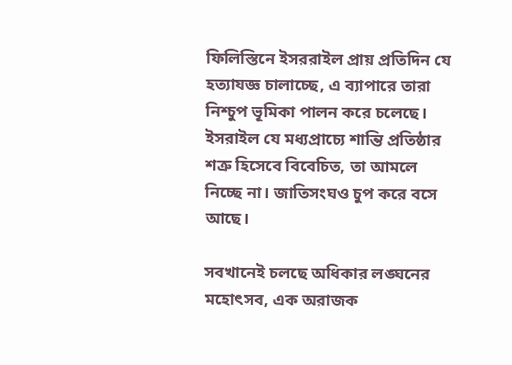ফিলিস্তিনে ইসররাইল প্রায় প্রতিদিন যে হত্যাযজ্ঞ চালাচ্ছে, এ ব্যাপারে তারা নিশ্চুপ ভূমিকা পালন করে চলেছে। ইসরাইল যে মধ্যপ্রাচ্যে শান্তি প্রতিষ্ঠার শত্রু হিসেবে বিবেচিত, তা আমলে নিচ্ছে না। জাতিসংঘও চুপ করে বসে আছে।

সবখানেই চলছে অধিকার লঙ্ঘনের মহোৎসব, এক অরাজক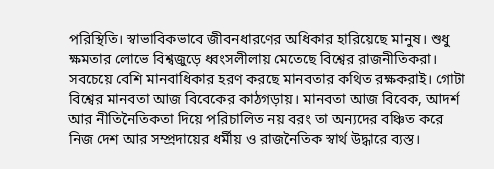পরিস্থিতি। স্বাভাবিকভাবে জীবনধারণের অধিকার হারিয়েছে মানুষ। শুধু ক্ষমতার লোভে বিশ্বজুড়ে ধ্বংসলীলায় মেতেছে বিশ্বের রাজনীতিকরা। সবচেয়ে বেশি মানবাধিকার হরণ করছে মানবতার কথিত রক্ষকরাই। গোটা বিশ্বের মানবতা আজ বিবেকের কাঠগড়ায়। মানবতা আজ বিবেক, আদর্শ আর নীতিনৈতিকতা দিয়ে পরিচালিত নয় বরং তা অন্যদের বঞ্চিত করে নিজ দেশ আর সম্প্রদায়ের ধর্মীয় ও রাজনৈতিক স্বার্থ উদ্ধারে ব্যস্ত।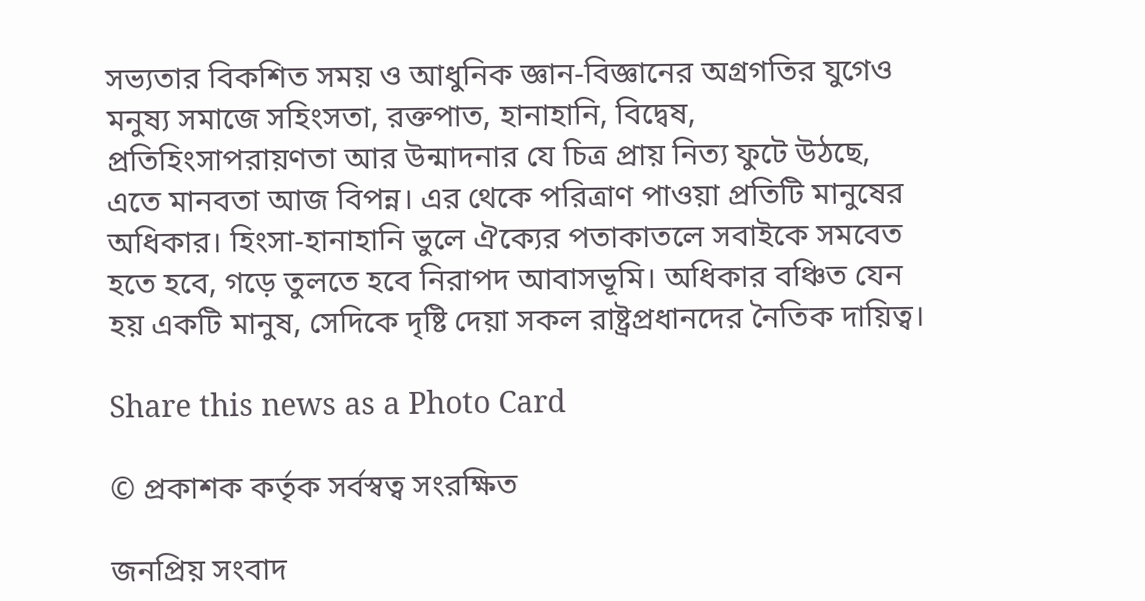সভ্যতার বিকশিত সময় ও আধুনিক জ্ঞান-বিজ্ঞানের অগ্রগতির যুগেও মনুষ্য সমাজে সহিংসতা, রক্তপাত, হানাহানি, বিদ্বেষ, প্রতিহিংসাপরায়ণতা আর উন্মাদনার যে চিত্র প্রায় নিত্য ফুটে উঠছে, এতে মানবতা আজ বিপন্ন। এর থেকে পরিত্রাণ পাওয়া প্রতিটি মানুষের অধিকার। হিংসা-হানাহানি ভুলে ঐক্যের পতাকাতলে সবাইকে সমবেত হতে হবে, গড়ে তুলতে হবে নিরাপদ আবাসভূমি। অধিকার বঞ্চিত যেন হয় একটি মানুষ, সেদিকে দৃষ্টি দেয়া সকল রাষ্ট্রপ্রধানদের নৈতিক দায়িত্ব।

Share this news as a Photo Card

© প্রকাশক কর্তৃক সর্বস্বত্ব সংরক্ষিত

জনপ্রিয় সংবাদ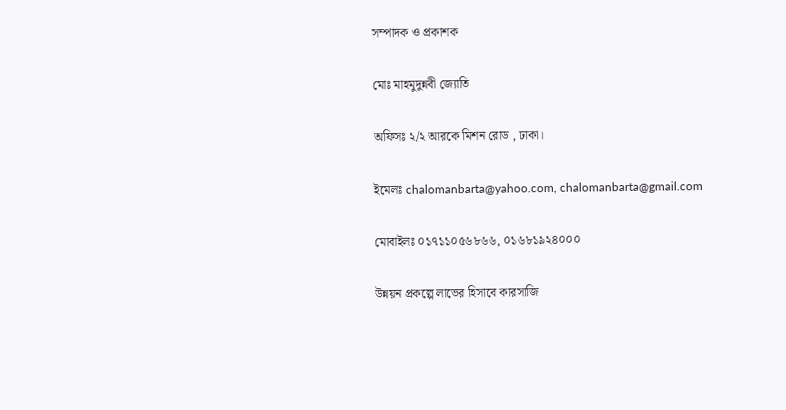সম্পাদক ও প্রকাশক

মোঃ মাহমুদুন্নবী জ্যোতি

অফিসঃ ২/২ আরকে মিশন রোড , ঢাকা।

ইমেলঃ chalomanbarta@yahoo.com, chalomanbarta@gmail.com

মোবাইলঃ ০১৭১১০৫৬৮৬৬, ০১৬৮১৯২৪০০০

উন্নয়ন প্রকল্পে লাভের হিসাবে কারসাজি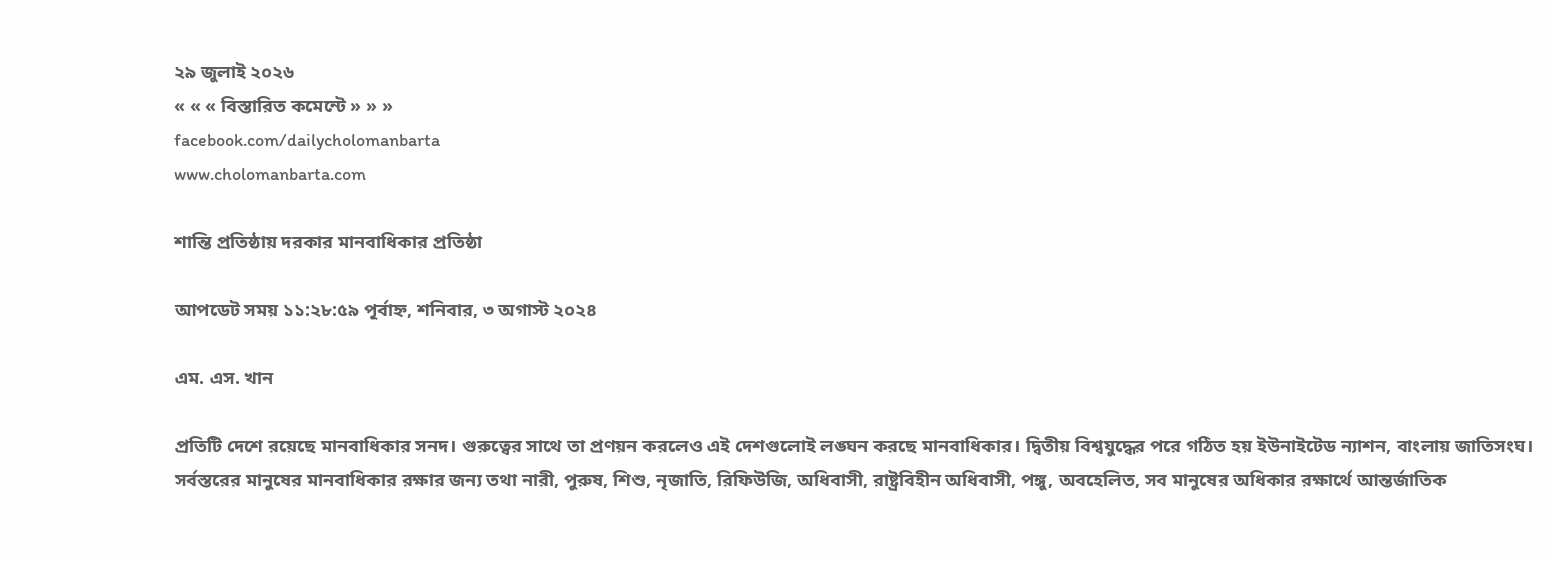২৯ জুলাই ২০২৬
« « « বিস্তারিত কমেন্টে » » »
facebook.com/dailycholomanbarta
www.cholomanbarta.com

শান্তি প্রতিষ্ঠায় দরকার মানবাধিকার প্রতিষ্ঠা

আপডেট সময় ১১:২৮:৫৯ পূর্বাহ্ন, শনিবার, ৩ অগাস্ট ২০২৪

এম. এস. খান

প্রতিটি দেশে রয়েছে মানবাধিকার সনদ। গুরুত্বের সাথে তা প্রণয়ন করলেও এই দেশগুলোই লঙ্ঘন করছে মানবাধিকার। দ্বিতীয় বিশ্বযুদ্ধের পরে গঠিত হয় ইউনাইটেড ন্যাশন, বাংলায় জাতিসংঘ। সর্বস্তরের মানুষের মানবাধিকার রক্ষার জন্য তথা নারী, পুরুষ, শিশু, নৃজাতি, রিফিউজি, অধিবাসী, রাষ্ট্রবিহীন অধিবাসী, পঙ্গু, অবহেলিত, সব মানুষের অধিকার রক্ষার্থে আন্তর্জাতিক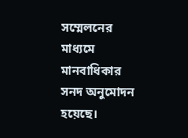সম্মেলনের মাধ্যমে মানবাধিকার সনদ অনুমোদন হয়েছে।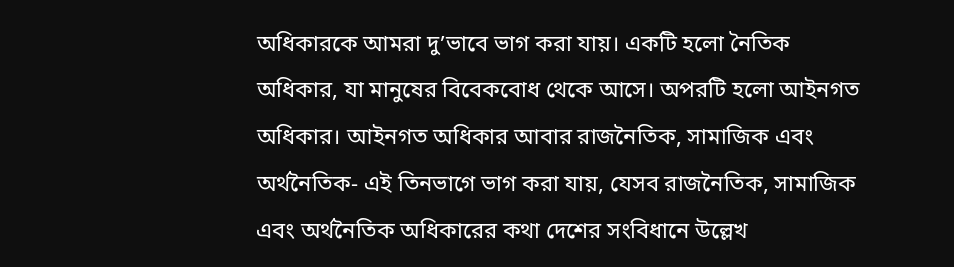অধিকারকে আমরা দু’ভাবে ভাগ করা যায়। একটি হলো নৈতিক অধিকার, যা মানুষের বিবেকবোধ থেকে আসে। অপরটি হলো আইনগত অধিকার। আইনগত অধিকার আবার রাজনৈতিক, সামাজিক এবং অর্থনৈতিক- এই তিনভাগে ভাগ করা যায়, যেসব রাজনৈতিক, সামাজিক এবং অর্থনৈতিক অধিকারের কথা দেশের সংবিধানে উল্লেখ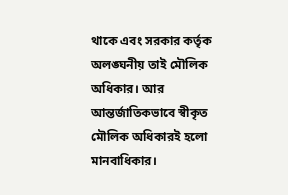থাকে এবং সরকার কর্তৃক অলঙ্ঘনীয় তাই মৌলিক অধিকার। আর আন্তর্জাতিকভাবে স্বীকৃত মৌলিক অধিকারই হলো মানবাধিকার।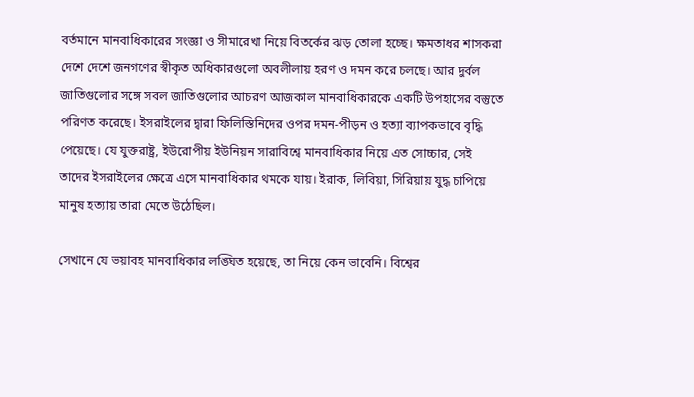বর্তমানে মানবাধিকারের সংজ্ঞা ও সীমারেখা নিয়ে বিতর্কের ঝড় তোলা হচ্ছে। ক্ষমতাধর শাসকরা দেশে দেশে জনগণের স্বীকৃত অধিকারগুলো অবলীলায় হরণ ও দমন করে চলছে। আর দুর্বল জাতিগুলোর সঙ্গে সবল জাতিগুলোর আচরণ আজকাল মানবাধিকারকে একটি উপহাসের বস্তুতে পরিণত করেছে। ইসরাইলের দ্বারা ফিলিস্তিনিদের ওপর দমন-পীড়ন ও হত্যা ব্যাপকভাবে বৃদ্ধি পেয়েছে। যে যুক্তরাষ্ট্র, ইউরোপীয় ইউনিয়ন সারাবিশ্বে মানবাধিকার নিয়ে এত সোচ্চার, সেই তাদের ইসরাইলের ক্ষেত্রে এসে মানবাধিকার থমকে যায়। ইরাক, লিবিয়া, সিরিয়ায় যুদ্ধ চাপিয়ে মানুষ হত্যায় তারা মেতে উঠেছিল।

সেখানে যে ভয়াবহ মানবাধিকার লঙ্ঘিত হয়েছে, তা নিয়ে কেন ভাবেনি। বিশ্বের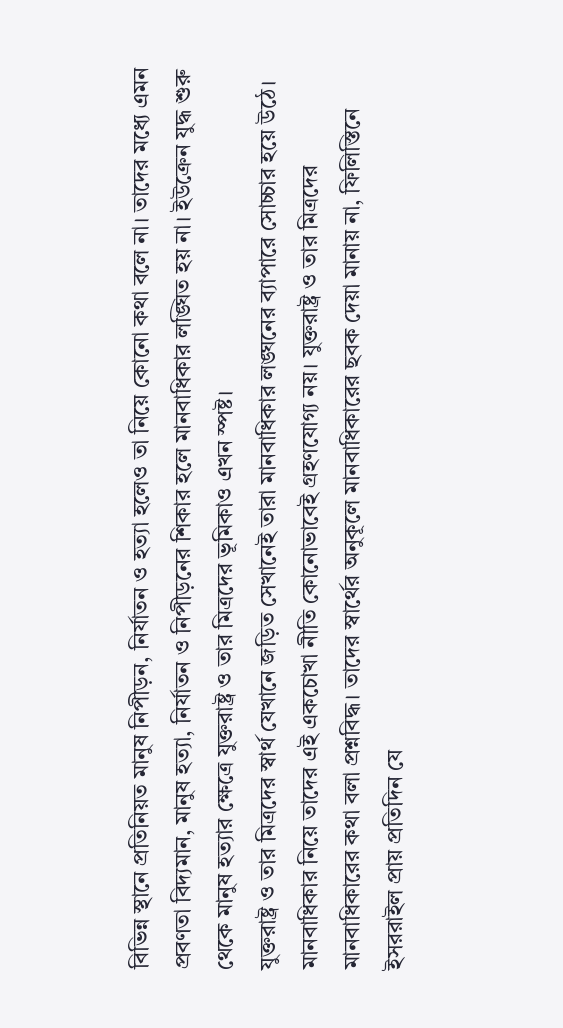বিভিন্ন স্থানে প্রতিনিয়ত মানুষ নিপীড়ন, নির্যাতন ও হত্যা হলেও তা নিয়ে কোনো কথা বলে না। তাদের মধ্যে এমন প্রবণতা বিদ্যমান, মানুষ হত্যা, নির্যাতন ও নিপীড়নের শিকার হলে মানবাধিকার লঙ্ঘিত হয় না। ইউক্রেন যুদ্ধ শুরু থেকে মানুষ হত্যার ক্ষেত্রে যুক্তরাষ্ট্র ও তার মিত্রদের ভূমিকাও এখন স্পষ্ট।
যুক্তরাষ্ট্র ও তার মিত্রদের স্বার্থ যেখানে জড়িত সেখানেই তারা মানবাধিকার লঙ্ঘনের ব্যাপারে সোচ্চার হয়ে উঠে। মানবাধিকার নিয়ে তাদের এই একচোখা নীতি কোনোভাবেই গ্রহণযোগ্য নয়। যুক্তরাষ্ট্র ও তার মিত্রদের মানবাধিকারের কথা বলা প্রশ্নবিদ্ধ। তাদের স্বার্থের অনুকূলে মানবাধিকারের ছবক দেয়া মানায় না, ফিলিস্তিনে ইসররাইল প্রায় প্রতিদিন যে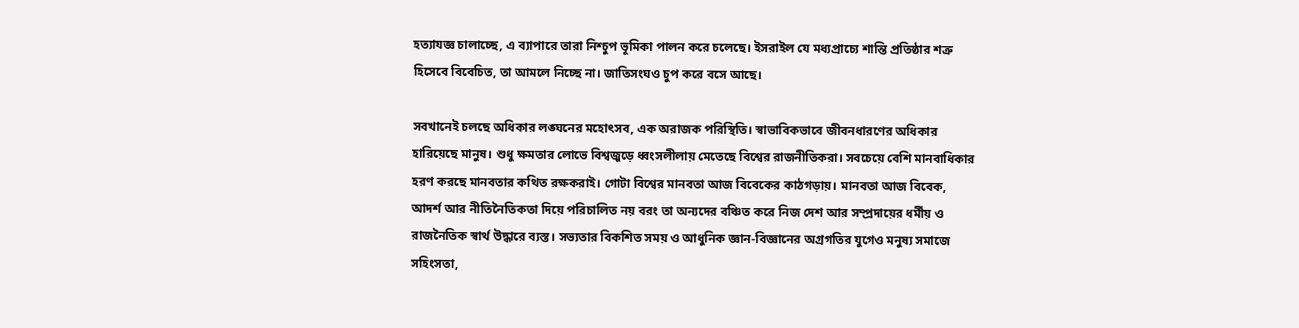হত্যাযজ্ঞ চালাচ্ছে, এ ব্যাপারে তারা নিশ্চুপ ভূমিকা পালন করে চলেছে। ইসরাইল যে মধ্যপ্রাচ্যে শান্তি প্রতিষ্ঠার শত্রু হিসেবে বিবেচিত, তা আমলে নিচ্ছে না। জাতিসংঘও চুপ করে বসে আছে।

সবখানেই চলছে অধিকার লঙ্ঘনের মহোৎসব, এক অরাজক পরিস্থিতি। স্বাভাবিকভাবে জীবনধারণের অধিকার হারিয়েছে মানুষ। শুধু ক্ষমতার লোভে বিশ্বজুড়ে ধ্বংসলীলায় মেতেছে বিশ্বের রাজনীতিকরা। সবচেয়ে বেশি মানবাধিকার হরণ করছে মানবতার কথিত রক্ষকরাই। গোটা বিশ্বের মানবতা আজ বিবেকের কাঠগড়ায়। মানবতা আজ বিবেক, আদর্শ আর নীতিনৈতিকতা দিয়ে পরিচালিত নয় বরং তা অন্যদের বঞ্চিত করে নিজ দেশ আর সম্প্রদায়ের ধর্মীয় ও রাজনৈতিক স্বার্থ উদ্ধারে ব্যস্ত। সভ্যতার বিকশিত সময় ও আধুনিক জ্ঞান-বিজ্ঞানের অগ্রগতির যুগেও মনুষ্য সমাজে সহিংসতা,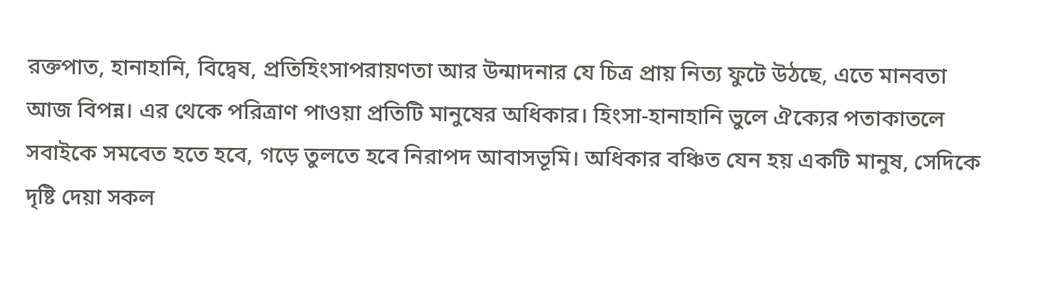রক্তপাত, হানাহানি, বিদ্বেষ, প্রতিহিংসাপরায়ণতা আর উন্মাদনার যে চিত্র প্রায় নিত্য ফুটে উঠছে, এতে মানবতা আজ বিপন্ন। এর থেকে পরিত্রাণ পাওয়া প্রতিটি মানুষের অধিকার। হিংসা-হানাহানি ভুলে ঐক্যের পতাকাতলে সবাইকে সমবেত হতে হবে, গড়ে তুলতে হবে নিরাপদ আবাসভূমি। অধিকার বঞ্চিত যেন হয় একটি মানুষ, সেদিকে দৃষ্টি দেয়া সকল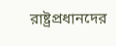রাষ্ট্রপ্রধানদের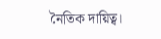নৈতিক দায়িত্ব।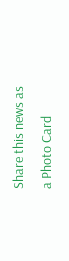Share this news as a Photo Card